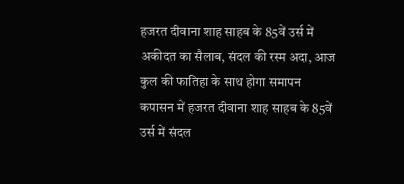हजरत दीवाना शाह साहब के 85वें उर्स में अकीदत का सैलाब, संदल की रस्म अदा, आज कुल की फातिहा के साथ होगा समापन
कपासन में हजरत दीवाना शाह साहब के 85वें उर्स में संदल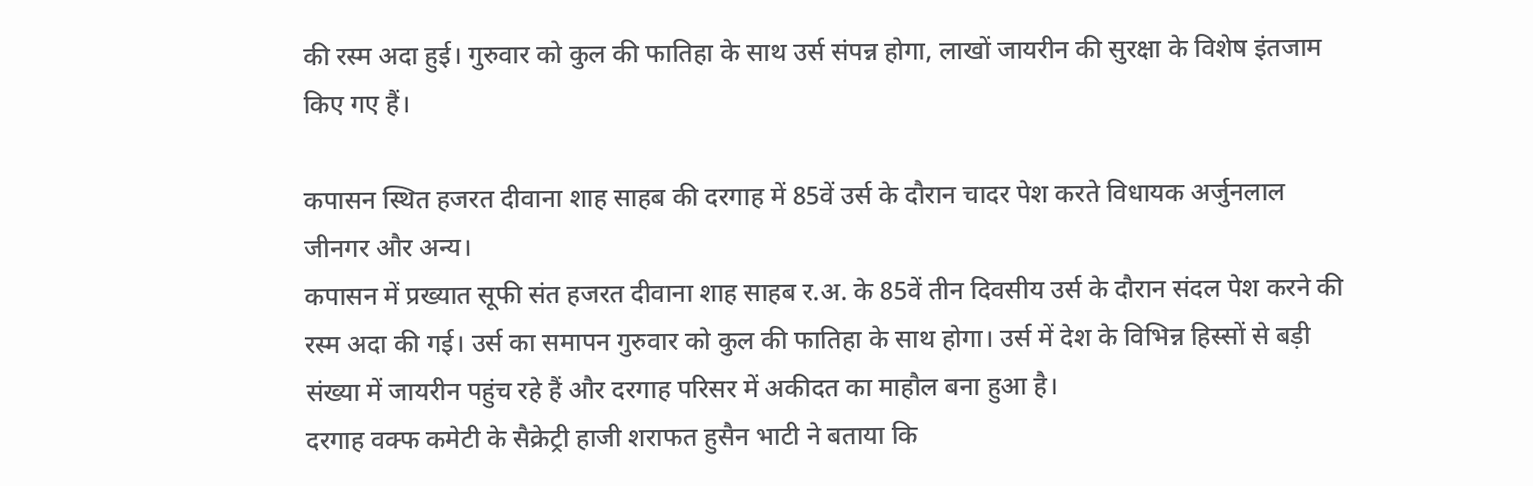की रस्म अदा हुई। गुरुवार को कुल की फातिहा के साथ उर्स संपन्न होगा, लाखों जायरीन की सुरक्षा के विशेष इंतजाम किए गए हैं।

कपासन स्थित हजरत दीवाना शाह साहब की दरगाह में 85वें उर्स के दौरान चादर पेश करते विधायक अर्जुनलाल जीनगर और अन्य।
कपासन में प्रख्यात सूफी संत हजरत दीवाना शाह साहब र.अ. के 85वें तीन दिवसीय उर्स के दौरान संदल पेश करने की रस्म अदा की गई। उर्स का समापन गुरुवार को कुल की फातिहा के साथ होगा। उर्स में देश के विभिन्न हिस्सों से बड़ी संख्या में जायरीन पहुंच रहे हैं और दरगाह परिसर में अकीदत का माहौल बना हुआ है।
दरगाह वक्फ कमेटी के सैक्रेट्री हाजी शराफत हुसैन भाटी ने बताया कि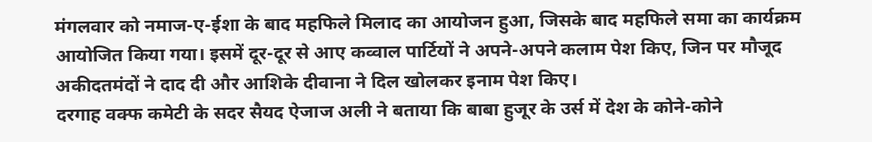मंगलवार को नमाज-ए-ईशा के बाद महफिले मिलाद का आयोजन हुआ, जिसके बाद महफिले समा का कार्यक्रम आयोजित किया गया। इसमें दूर-दूर से आए कव्वाल पार्टियों ने अपने-अपने कलाम पेश किए, जिन पर मौजूद अकीदतमंदों ने दाद दी और आशिके दीवाना ने दिल खोलकर इनाम पेश किए।
दरगाह वक्फ कमेटी के सदर सैयद ऐजाज अली ने बताया कि बाबा हुजूर के उर्स में देश के कोने-कोने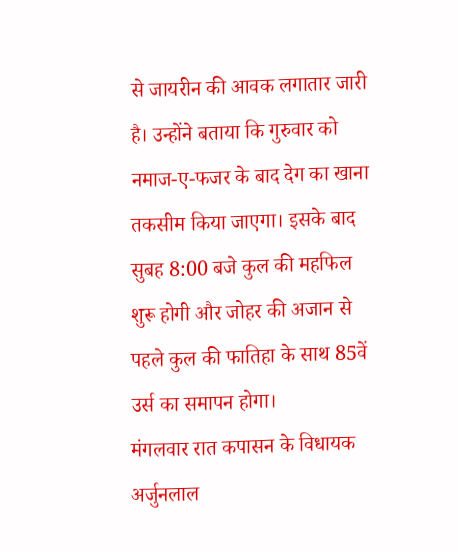से जायरीन की आवक लगातार जारी है। उन्होंने बताया कि गुरुवार को नमाज-ए-फजर के बाद देग का खाना तकसीम किया जाएगा। इसके बाद सुबह 8:00 बजे कुल की महफिल शुरू होगी और जोहर की अजान से पहले कुल की फातिहा के साथ 85वें उर्स का समापन होगा।
मंगलवार रात कपासन के विधायक अर्जुनलाल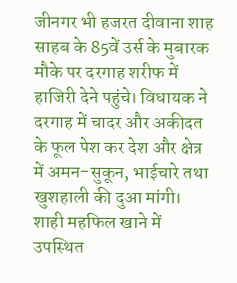जीनगर भी हजरत दीवाना शाह साहब के 85वें उर्स के मुबारक मौके पर दरगाह शरीफ में हाजिरी देने पहुंचे। विधायक ने दरगाह में चादर और अकीदत के फूल पेश कर देश और क्षेत्र में अमन-सुकून, भाईचारे तथा खुशहाली की दुआ मांगी। शाही महफिल खाने में उपस्थित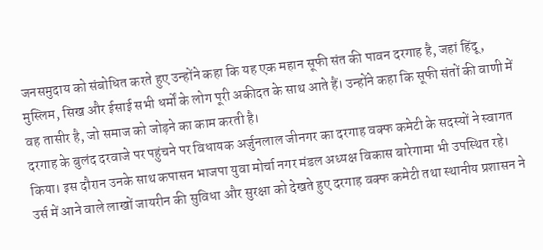जनसमुदाय को संबोधित करते हुए उन्होंने कहा कि यह एक महान सूफी संत की पावन दरगाह है, जहां हिंदू, मुस्लिम, सिख और ईसाई सभी धर्मों के लोग पूरी अकीदत के साथ आते हैं। उन्होंने कहा कि सूफी संतों की वाणी में वह तासीर है, जो समाज को जोड़ने का काम करती है।
दरगाह के बुलंद दरवाजे पर पहुंचने पर विधायक अर्जुनलाल जीनगर का दरगाह वक्फ कमेटी के सदस्यों ने स्वागत किया। इस दौरान उनके साथ कपासन भाजपा युवा मोर्चा नगर मंडल अध्यक्ष विकास बारेगामा भी उपस्थित रहे।
उर्स में आने वाले लाखों जायरीन की सुविधा और सुरक्षा को देखते हुए दरगाह वक्फ कमेटी तथा स्थानीय प्रशासन ने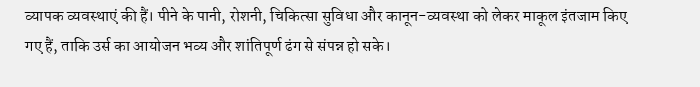व्यापक व्यवस्थाएं की हैं। पीने के पानी, रोशनी, चिकित्सा सुविधा और कानून-व्यवस्था को लेकर माकूल इंतजाम किए गए हैं, ताकि उर्स का आयोजन भव्य और शांतिपूर्ण ढंग से संपन्न हो सके।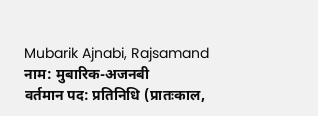Mubarik Ajnabi, Rajsamand
नाम: मुबारिक-अजनबी
वर्तमान पद: प्रतिनिधि (प्रातःकाल,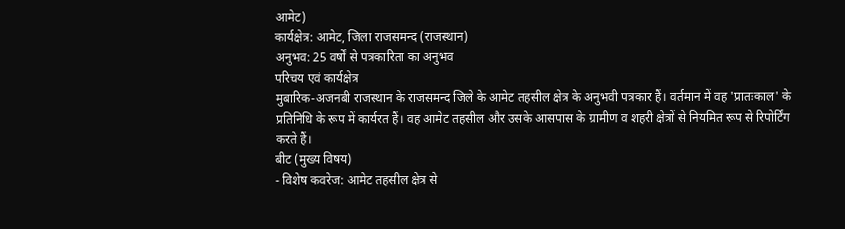आमेट)
कार्यक्षेत्र: आमेट, जिला राजसमन्द (राजस्थान)
अनुभव: 25 वर्षों से पत्रकारिता का अनुभव
परिचय एवं कार्यक्षेत्र
मुबारिक-अजनबी राजस्थान के राजसमन्द जिले के आमेट तहसील क्षेत्र के अनुभवी पत्रकार हैं। वर्तमान में वह 'प्रातःकाल' के प्रतिनिधि के रूप में कार्यरत हैं। वह आमेट तहसील और उसके आसपास के ग्रामीण व शहरी क्षेत्रों से नियमित रूप से रिपोर्टिंग करते हैं।
बीट (मुख्य विषय)
- विशेष कवरेज: आमेट तहसील क्षेत्र से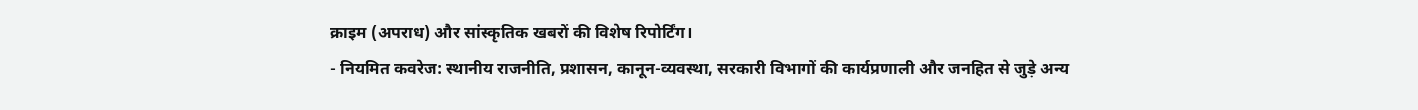क्राइम (अपराध) और सांस्कृतिक खबरों की विशेष रिपोर्टिंग।
- नियमित कवरेज: स्थानीय राजनीति, प्रशासन, कानून-व्यवस्था, सरकारी विभागों की कार्यप्रणाली और जनहित से जुड़े अन्य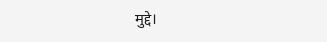मुद्दे।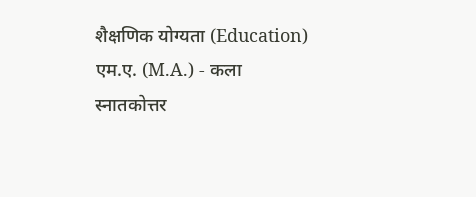शैक्षणिक योग्यता (Education)
एम.ए. (M.A.) - कला स्नातकोत्तर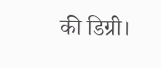की डिग्री।